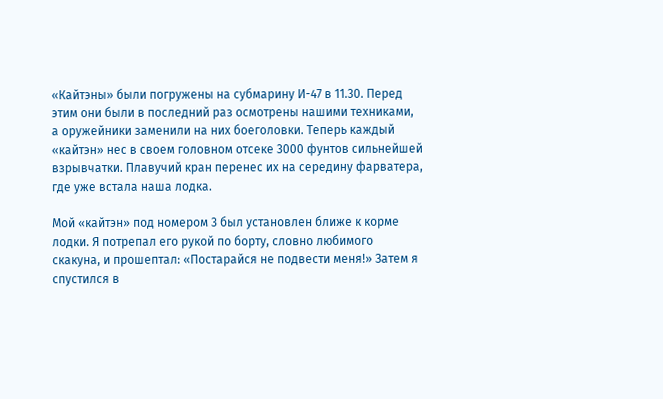«Кайтэны» были погружены на субмарину И-47 в 11.30. Перед этим они были в последний раз осмотрены нашими техниками, а оружейники заменили на них боеголовки. Теперь каждый «кайтэн» нес в своем головном отсеке 3000 фунтов сильнейшей взрывчатки. Плавучий кран перенес их на середину фарватера, где уже встала наша лодка.

Мой «кайтэн» под номером 3 был установлен ближе к корме лодки. Я потрепал его рукой по борту, словно любимого скакуна, и прошептал: «Постарайся не подвести меня!» Затем я спустился в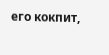его кокпит,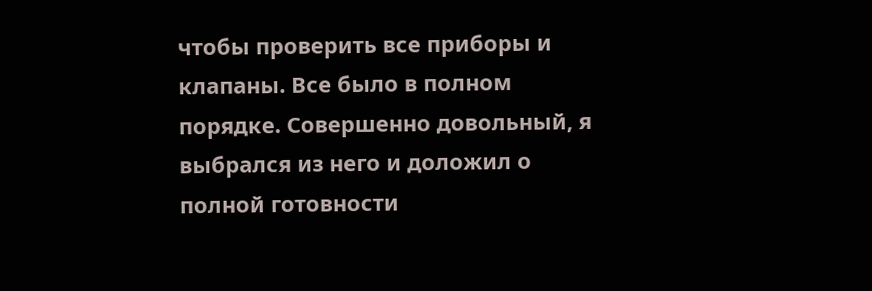чтобы проверить все приборы и клапаны. Все было в полном порядке. Совершенно довольный, я выбрался из него и доложил о полной готовности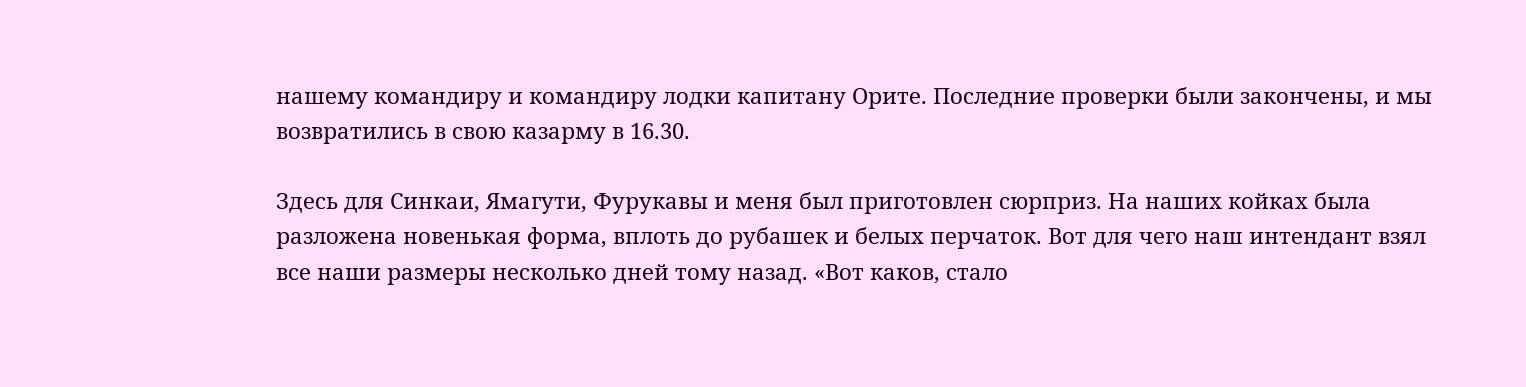нашему командиру и командиру лодки капитану Орите. Последние проверки были закончены, и мы возвратились в свою казарму в 16.30.

Здесь для Синкаи, Ямагути, Фурукавы и меня был приготовлен сюрприз. На наших койках была разложена новенькая форма, вплоть до рубашек и белых перчаток. Вот для чего наш интендант взял все наши размеры несколько дней тому назад. «Вот каков, стало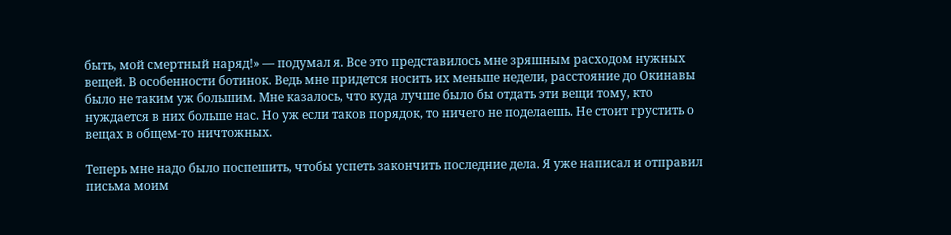быть, мой смертный наряд!» — подумал я. Все это представилось мне зряшным расходом нужных вещей. В особенности ботинок. Ведь мне придется носить их меньше недели, расстояние до Окинавы было не таким уж большим. Мне казалось, что куда лучше было бы отдать эти вещи тому, кто нуждается в них больше нас. Но уж если таков порядок, то ничего не поделаешь. Не стоит грустить о вещах в общем-то ничтожных.

Теперь мне надо было поспешить, чтобы успеть закончить последние дела. Я уже написал и отправил письма моим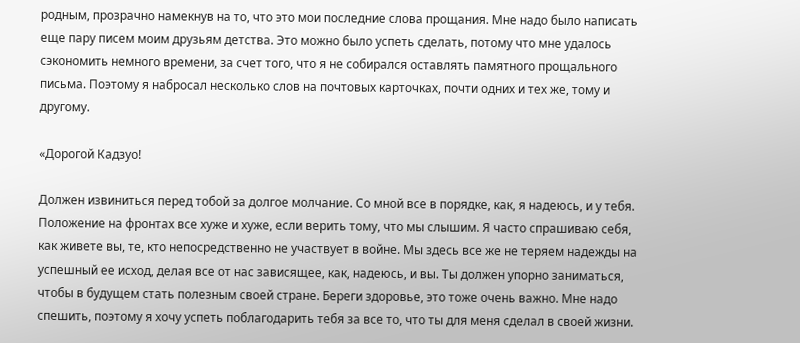родным, прозрачно намекнув на то, что это мои последние слова прощания. Мне надо было написать еще пару писем моим друзьям детства. Это можно было успеть сделать, потому что мне удалось сэкономить немного времени, за счет того, что я не собирался оставлять памятного прощального письма. Поэтому я набросал несколько слов на почтовых карточках, почти одних и тех же, тому и другому.

«Дорогой Кадзуо!

Должен извиниться перед тобой за долгое молчание. Со мной все в порядке, как, я надеюсь, и у тебя. Положение на фронтах все хуже и хуже, если верить тому, что мы слышим. Я часто спрашиваю себя, как живете вы, те, кто непосредственно не участвует в войне. Мы здесь все же не теряем надежды на успешный ее исход, делая все от нас зависящее, как, надеюсь, и вы. Ты должен упорно заниматься, чтобы в будущем стать полезным своей стране. Береги здоровье, это тоже очень важно. Мне надо спешить, поэтому я хочу успеть поблагодарить тебя за все то, что ты для меня сделал в своей жизни.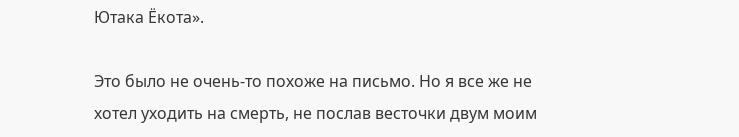Ютака Ёкота».

Это было не очень-то похоже на письмо. Но я все же не хотел уходить на смерть, не послав весточки двум моим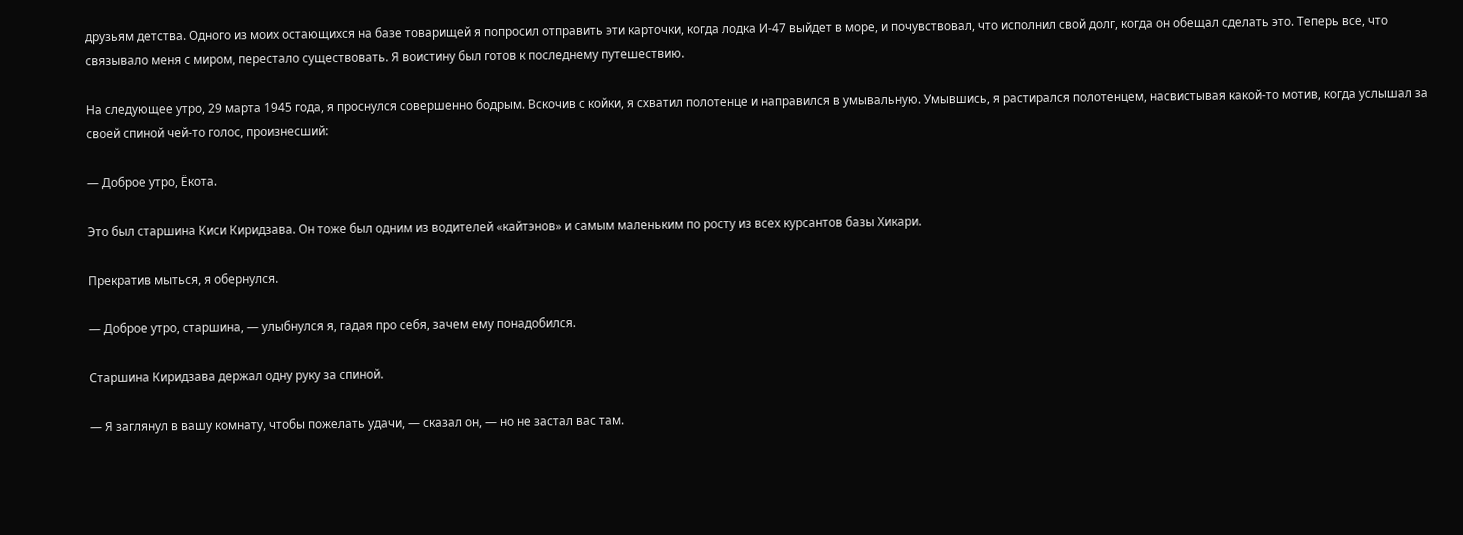друзьям детства. Одного из моих остающихся на базе товарищей я попросил отправить эти карточки, когда лодка И-47 выйдет в море, и почувствовал, что исполнил свой долг, когда он обещал сделать это. Теперь все, что связывало меня с миром, перестало существовать. Я воистину был готов к последнему путешествию.

На следующее утро, 29 марта 1945 года, я проснулся совершенно бодрым. Вскочив с койки, я схватил полотенце и направился в умывальную. Умывшись, я растирался полотенцем, насвистывая какой-то мотив, когда услышал за своей спиной чей-то голос, произнесший:

— Доброе утро, Ёкота.

Это был старшина Киси Киридзава. Он тоже был одним из водителей «кайтэнов» и самым маленьким по росту из всех курсантов базы Хикари.

Прекратив мыться, я обернулся.

— Доброе утро, старшина, — улыбнулся я, гадая про себя, зачем ему понадобился.

Старшина Киридзава держал одну руку за спиной.

— Я заглянул в вашу комнату, чтобы пожелать удачи, — сказал он, — но не застал вас там.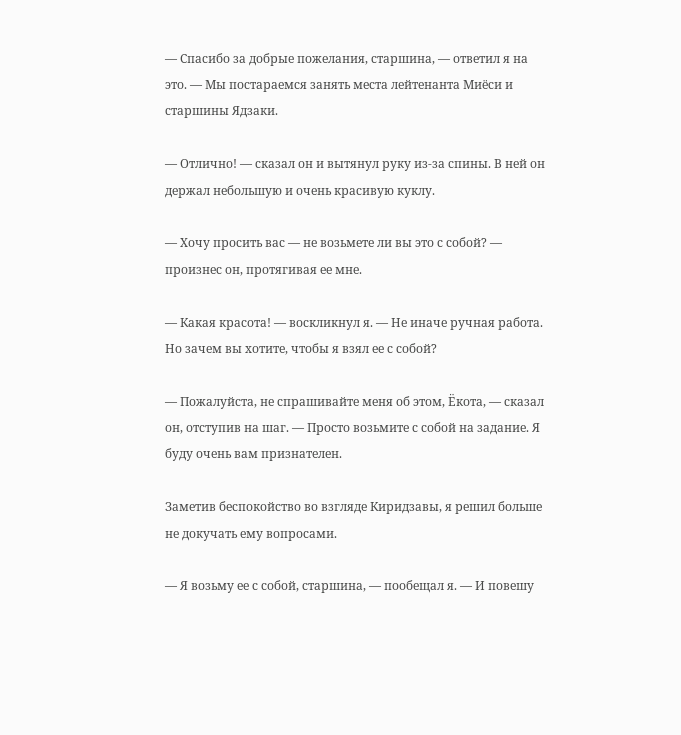— Спасибо за добрые пожелания, старшина, — ответил я на это. — Мы постараемся занять места лейтенанта Миёси и старшины Ядзаки.

— Отлично! — сказал он и вытянул руку из-за спины. В ней он держал небольшую и очень красивую куклу.

— Хочу просить вас — не возьмете ли вы это с собой? — произнес он, протягивая ее мне.

— Какая красота! — воскликнул я. — Не иначе ручная работа. Но зачем вы хотите, чтобы я взял ее с собой?

— Пожалуйста, не спрашивайте меня об этом, Ёкота, — сказал он, отступив на шаг. — Просто возьмите с собой на задание. Я буду очень вам признателен.

Заметив беспокойство во взгляде Киридзавы, я решил больше не докучать ему вопросами.

— Я возьму ее с собой, старшина, — пообещал я. — И повешу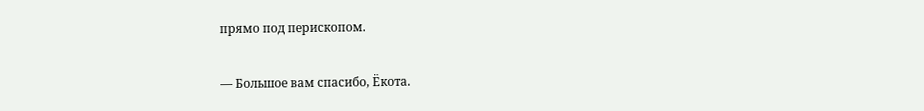прямо под перископом.

— Большое вам спасибо, Ёкота.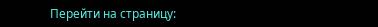Перейти на страницу: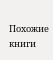Похожие книги